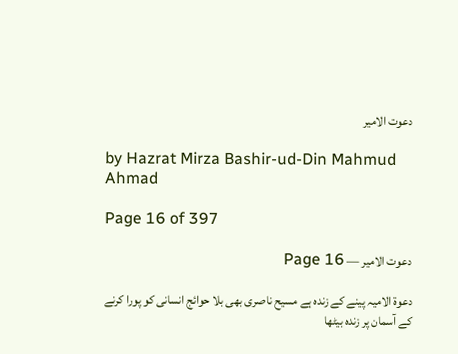دعوت الامیر

by Hazrat Mirza Bashir-ud-Din Mahmud Ahmad

Page 16 of 397

دعوت الامیر — Page 16

دعوة الامیہ پینے کے زندہ ہے مسیح ناصری بھی بلا حوائج انسانی کو پورا کرنے کے آسمان پر زندہ بیٹھا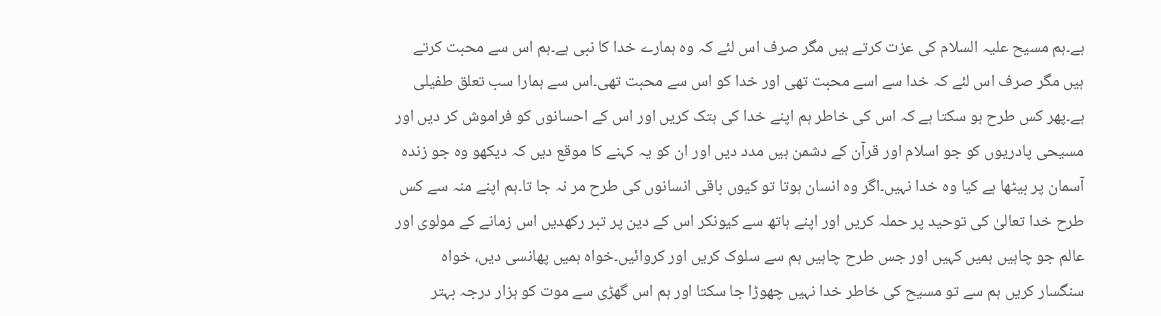ہے۔ہم مسیح علیہ السلام کی عزت کرتے ہیں مگر صرف اس لئے کہ وہ ہمارے خدا کا نبی ہے۔ہم اس سے محبت کرتے ہیں مگر صرف اس لئے کہ خدا سے اسے محبت تھی اور خدا کو اس سے محبت تھی۔اس سے ہمارا سب تعلق طفیلی ہے۔پھر کس طرح ہو سکتا ہے کہ اس کی خاطر ہم اپنے خدا کی ہتک کریں اور اس کے احسانوں کو فراموش کر دیں اور مسیحی پادریوں کو جو اسلام اور قرآن کے دشمن ہیں مدد دیں اور ان کو یہ کہنے کا موقع دیں کہ دیکھو وہ جو زندہ آسمان پر بیٹھا ہے کیا وہ خدا نہیں۔اگر وہ انسان ہوتا تو کیوں باقی انسانوں کی طرح مر نہ جا تا۔ہم اپنے منہ سے کس طرح خدا تعالیٰ کی توحید پر حملہ کریں اور اپنے ہاتھ سے کیونکر اس کے دین پر تبر رکھدیں اس زمانے کے مولوی اور عالم جو چاہیں ہمیں کہیں اور جس طرح چاہیں ہم سے سلوک کریں اور کروائیں۔خواہ ہمیں پھانسی دیں، خواہ سنگسار کریں ہم سے تو مسیح کی خاطر خدا نہیں چھوڑا جا سکتا اور ہم اس گھڑی سے موت کو ہزار درجہ بہتر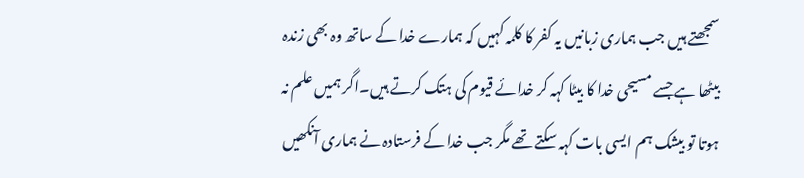سمجھتے ہیں جب ہماری زبانیں یہ کفر کا کلمہ کہیں کہ ہمارے خدا کے ساتھ وہ بھی زندہ بیٹھا ہے جسے مسیحی خدا کا بیٹا کہہ کر خدائے قیوم کی ہتک کرتے ہیں۔اگر ہمیں علم نہ ہوتا تو بیشک ہم ایسی بات کہہ سکتے تھے مگر جب خدا کے فرستادہ نے ہماری آنکھیں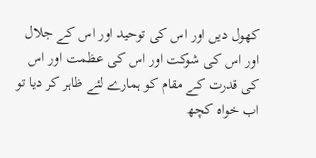کھول دیں اور اس کی توحید اور اس کے جلال اور اس کی شوکت اور اس کی عظمت اور اس کی قدرت کے مقام کو ہمارے لئے ظاہر کر دیا تو اب خواہ کچھ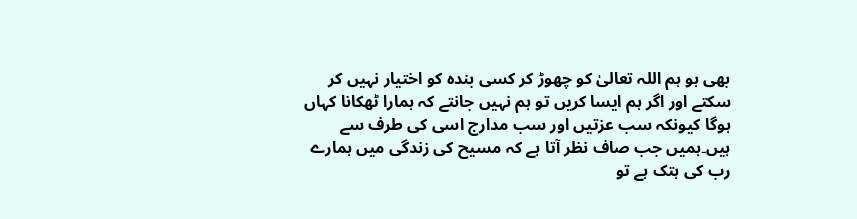بھی ہو ہم اللہ تعالیٰ کو چھوڑ کر کسی بندہ کو اختیار نہیں کر سکتے اور اگر ہم ایسا کریں تو ہم نہیں جانتے کہ ہمارا ٹھکانا کہاں ہوگا کیونکہ سب عزتیں اور سب مدارج اسی کی طرف سے ہیں۔ہمیں جب صاف نظر آتا ہے کہ مسیح کی زندگی میں ہمارے رب کی ہتک ہے تو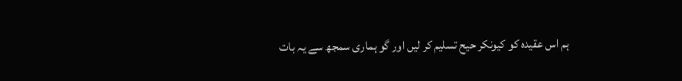ہم اس عقیدہ کو کیونکر حیح تسلیم کر لیں اور گو ہماری سمجھ سے یہ بات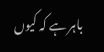باہر ہے کہ کیوں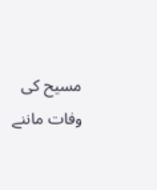مسیح کی وفات ماننے